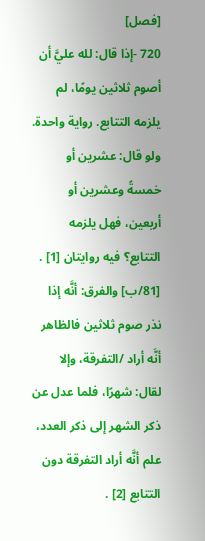[فصل]
720 -إذا قال: لله عليَّ أن أصوم ثلاثين يومًا، لم يلزمه التتابع. رواية واحدة.
ولو قال: عشرين أو خمسةً وعشرين أو أربعين، فهل يلزمه التتابع؟ فيه روايتان [1] .
[81/ب] والفرق: أنَّه إذا نذر صوم ثلاثين فالظاهر أنَّه أراد /التفرقة، وإلا لقال: شهرًا، فلما عدل عن ذكر الشهر إلى ذكر العدد، علم أنَّه أراد التفرقة دون التتابع [2] .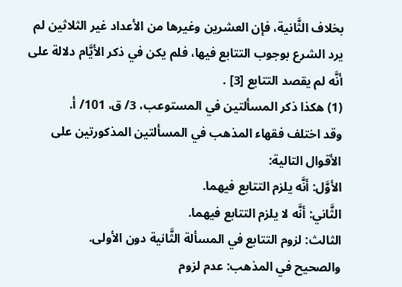بخلاف الثَّانية، فإن العشرين وغيرها من الأعداد غير الثلاثين لم يرد الشرع بوجوب التتابع فيها، فلم يكن في ذكر الأيَّام دلالة على أنَّه لم يقصد التتابع [3] .
(1) هكذا ذكر المسألتين في المستوعب، 3/ ق، 101/ أ.
وقد اختلف فقهاء المذهب في المسألتين المذكورتين على الأقوال التالية:
الأوَّل: أنَّه يلزم التتابع فيهما.
الثَّاني: أنَّه لا يلزم التتابع فيهما.
الثالث: لزوم التتابع في المسألة الثَّانية دون الأولى.
والصحيح في المذهب: عدم لزوم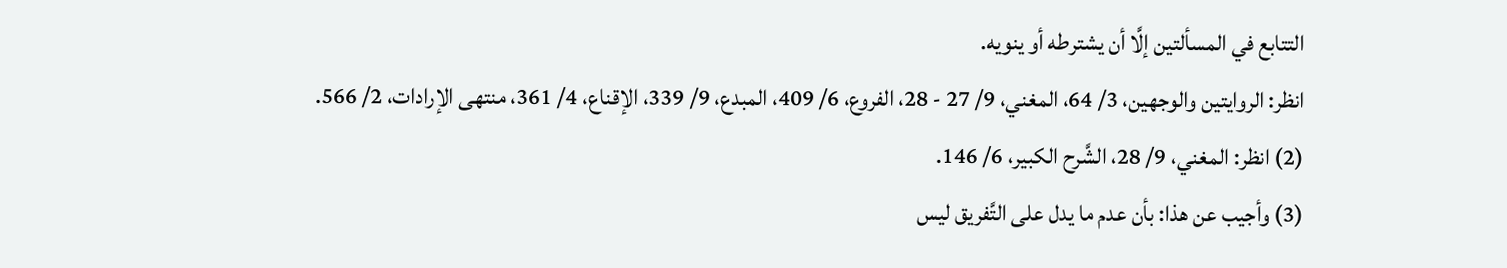التتابع في المسألتين إلَّا أن يشترطه أو ينويه.
انظر: الروايتين والوجهين، 3/ 64، المغني، 9/ 27 - 28، الفروع، 6/ 409، المبدع، 9/ 339، الإقناع، 4/ 361، منتهى الإرادات، 2/ 566.
(2) انظر: المغني، 9/ 28، الشَّرح الكبير، 6/ 146.
(3) وأجيب عن هذا: بأن عدم ما يدل على التَّفريق ليس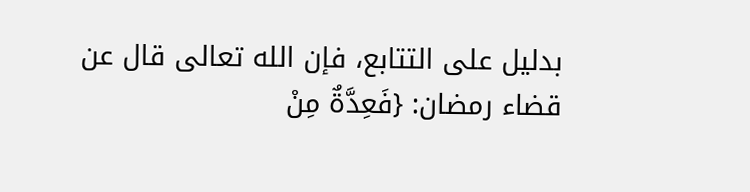بدليل على التتابع، فإن الله تعالى قال عن قضاء رمضان: {فَعِدَّةٌ مِنْ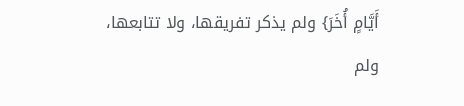أَيَّامٍ أُخَرَ} ولم يذكر تفريقها، ولا تتابعها، ولم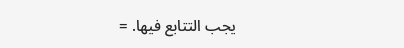يجب التتابع فيها. =